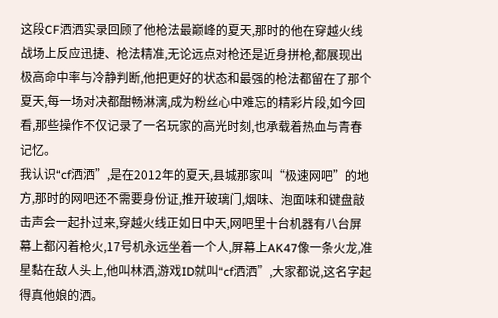这段CF洒洒实录回顾了他枪法最巅峰的夏天,那时的他在穿越火线战场上反应迅捷、枪法精准,无论远点对枪还是近身拼枪,都展现出极高命中率与冷静判断,他把更好的状态和最强的枪法都留在了那个夏天,每一场对决都酣畅淋漓,成为粉丝心中难忘的精彩片段,如今回看,那些操作不仅记录了一名玩家的高光时刻,也承载着热血与青春记忆。
我认识“cf洒洒”,是在2012年的夏天,县城那家叫“极速网吧”的地方,那时的网吧还不需要身份证,推开玻璃门,烟味、泡面味和键盘敲击声会一起扑过来,穿越火线正如日中天,网吧里十台机器有八台屏幕上都闪着枪火,17号机永远坐着一个人,屏幕上AK47像一条火龙,准星黏在敌人头上,他叫林洒,游戏ID就叫“cf洒洒”,大家都说,这名字起得真他娘的洒。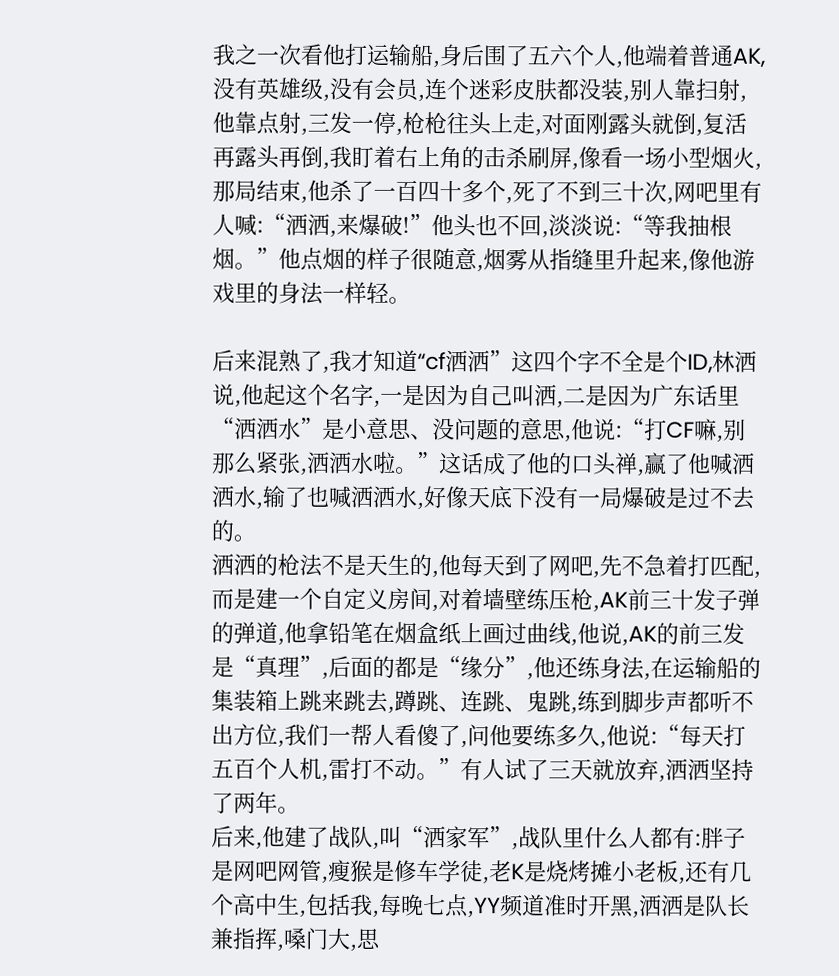我之一次看他打运输船,身后围了五六个人,他端着普通AK,没有英雄级,没有会员,连个迷彩皮肤都没装,别人靠扫射,他靠点射,三发一停,枪枪往头上走,对面刚露头就倒,复活再露头再倒,我盯着右上角的击杀刷屏,像看一场小型烟火,那局结束,他杀了一百四十多个,死了不到三十次,网吧里有人喊:“洒洒,来爆破!”他头也不回,淡淡说:“等我抽根烟。”他点烟的样子很随意,烟雾从指缝里升起来,像他游戏里的身法一样轻。

后来混熟了,我才知道“cf洒洒”这四个字不全是个ID,林洒说,他起这个名字,一是因为自己叫洒,二是因为广东话里“洒洒水”是小意思、没问题的意思,他说:“打CF嘛,别那么紧张,洒洒水啦。”这话成了他的口头禅,赢了他喊洒洒水,输了也喊洒洒水,好像天底下没有一局爆破是过不去的。
洒洒的枪法不是天生的,他每天到了网吧,先不急着打匹配,而是建一个自定义房间,对着墙壁练压枪,AK前三十发子弹的弹道,他拿铅笔在烟盒纸上画过曲线,他说,AK的前三发是“真理”,后面的都是“缘分”,他还练身法,在运输船的集装箱上跳来跳去,蹲跳、连跳、鬼跳,练到脚步声都听不出方位,我们一帮人看傻了,问他要练多久,他说:“每天打五百个人机,雷打不动。”有人试了三天就放弃,洒洒坚持了两年。
后来,他建了战队,叫“洒家军”,战队里什么人都有:胖子是网吧网管,瘦猴是修车学徒,老K是烧烤摊小老板,还有几个高中生,包括我,每晚七点,YY频道准时开黑,洒洒是队长兼指挥,嗓门大,思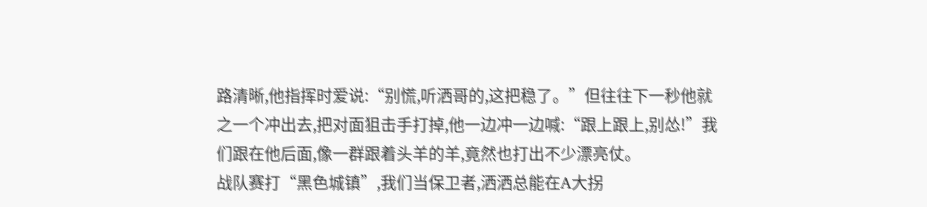路清晰,他指挥时爱说:“别慌,听洒哥的,这把稳了。”但往往下一秒他就之一个冲出去,把对面狙击手打掉,他一边冲一边喊:“跟上跟上,别怂!”我们跟在他后面,像一群跟着头羊的羊,竟然也打出不少漂亮仗。
战队赛打“黑色城镇”,我们当保卫者,洒洒总能在A大拐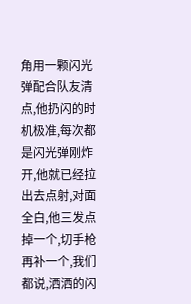角用一颗闪光弹配合队友清点,他扔闪的时机极准,每次都是闪光弹刚炸开,他就已经拉出去点射,对面全白,他三发点掉一个,切手枪再补一个,我们都说,洒洒的闪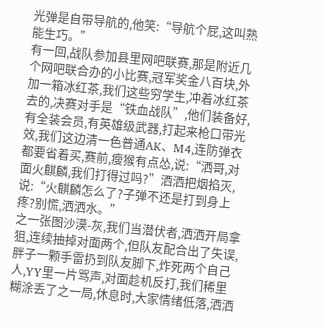光弹是自带导航的,他笑:“导航个屁,这叫熟能生巧。”
有一回,战队参加县里网吧联赛,那是附近几个网吧联合办的小比赛,冠军奖金八百块,外加一箱冰红茶,我们这些穷学生,冲着冰红茶去的,决赛对手是“铁血战队”,他们装备好,有全装会员,有英雄级武器,打起来枪口带光效,我们这边清一色普通AK、M4,连防弹衣都要省着买,赛前,瘦猴有点怂,说:“洒哥,对面火麒麟,我们打得过吗?”洒洒把烟掐灭,说:“火麒麟怎么了?子弹不还是打到身上疼?别慌,洒洒水。”
之一张图沙漠-灰,我们当潜伏者,洒洒开局拿狙,连续抽掉对面两个,但队友配合出了失误,胖子一颗手雷扔到队友脚下,炸死两个自己人,YY里一片骂声,对面趁机反打,我们稀里糊涂丢了之一局,休息时,大家情绪低落,洒洒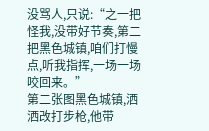没骂人,只说:“之一把怪我,没带好节奏,第二把黑色城镇,咱们打慢点,听我指挥,一场一场咬回来。”
第二张图黑色城镇,洒洒改打步枪,他带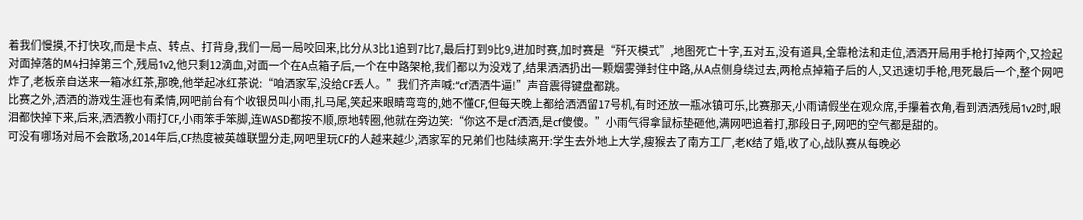着我们慢摸,不打快攻,而是卡点、转点、打背身,我们一局一局咬回来,比分从3比1追到7比7,最后打到9比9,进加时赛,加时赛是“歼灭模式”,地图死亡十字,五对五,没有道具,全靠枪法和走位,洒洒开局用手枪打掉两个,又捡起对面掉落的M4扫掉第三个,残局1v2,他只剩12滴血,对面一个在A点箱子后,一个在中路架枪,我们都以为没戏了,结果洒洒扔出一颗烟雾弹封住中路,从A点侧身绕过去,两枪点掉箱子后的人,又迅速切手枪,甩死最后一个,整个网吧炸了,老板亲自送来一箱冰红茶,那晚,他举起冰红茶说:“咱洒家军,没给CF丢人。”我们齐声喊:“cf洒洒牛逼!”声音震得键盘都跳。
比赛之外,洒洒的游戏生涯也有柔情,网吧前台有个收银员叫小雨,扎马尾,笑起来眼睛弯弯的,她不懂CF,但每天晚上都给洒洒留17号机,有时还放一瓶冰镇可乐,比赛那天,小雨请假坐在观众席,手攥着衣角,看到洒洒残局1v2时,眼泪都快掉下来,后来,洒洒教小雨打CF,小雨笨手笨脚,连WASD都按不顺,原地转圈,他就在旁边笑:“你这不是cf洒洒,是cf傻傻。”小雨气得拿鼠标垫砸他,满网吧追着打,那段日子,网吧的空气都是甜的。
可没有哪场对局不会散场,2014年后,CF热度被英雄联盟分走,网吧里玩CF的人越来越少,洒家军的兄弟们也陆续离开:学生去外地上大学,瘦猴去了南方工厂,老K结了婚,收了心,战队赛从每晚必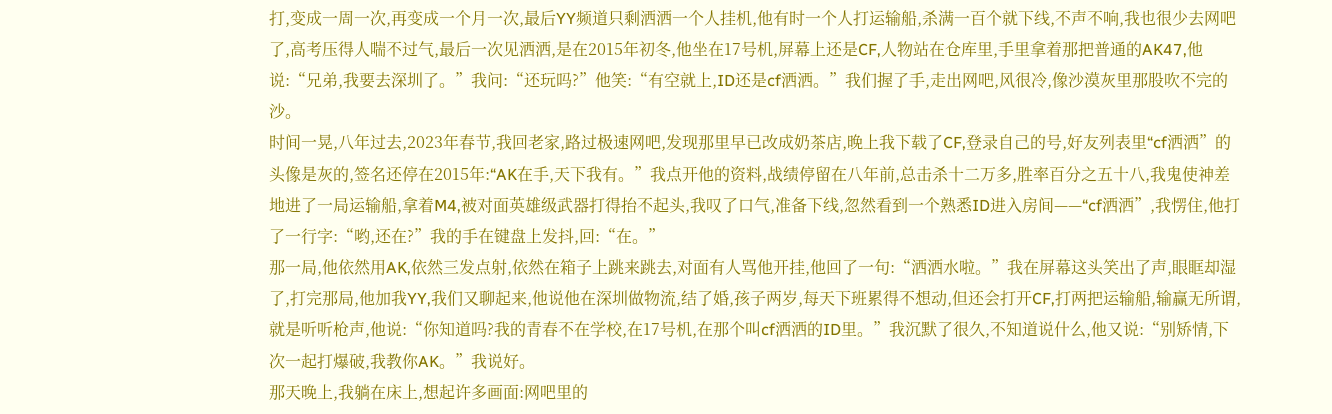打,变成一周一次,再变成一个月一次,最后YY频道只剩洒洒一个人挂机,他有时一个人打运输船,杀满一百个就下线,不声不响,我也很少去网吧了,高考压得人喘不过气,最后一次见洒洒,是在2015年初冬,他坐在17号机,屏幕上还是CF,人物站在仓库里,手里拿着那把普通的AK47,他说:“兄弟,我要去深圳了。”我问:“还玩吗?”他笑:“有空就上,ID还是cf洒洒。”我们握了手,走出网吧,风很冷,像沙漠灰里那股吹不完的沙。
时间一晃,八年过去,2023年春节,我回老家,路过极速网吧,发现那里早已改成奶茶店,晚上我下载了CF,登录自己的号,好友列表里“cf洒洒”的头像是灰的,签名还停在2015年:“AK在手,天下我有。”我点开他的资料,战绩停留在八年前,总击杀十二万多,胜率百分之五十八,我鬼使神差地进了一局运输船,拿着M4,被对面英雄级武器打得抬不起头,我叹了口气,准备下线,忽然看到一个熟悉ID进入房间——“cf洒洒”,我愣住,他打了一行字:“哟,还在?”我的手在键盘上发抖,回:“在。”
那一局,他依然用AK,依然三发点射,依然在箱子上跳来跳去,对面有人骂他开挂,他回了一句:“洒洒水啦。”我在屏幕这头笑出了声,眼眶却湿了,打完那局,他加我YY,我们又聊起来,他说他在深圳做物流,结了婚,孩子两岁,每天下班累得不想动,但还会打开CF,打两把运输船,输赢无所谓,就是听听枪声,他说:“你知道吗?我的青春不在学校,在17号机,在那个叫cf洒洒的ID里。”我沉默了很久,不知道说什么,他又说:“别矫情,下次一起打爆破,我教你AK。”我说好。
那天晚上,我躺在床上,想起许多画面:网吧里的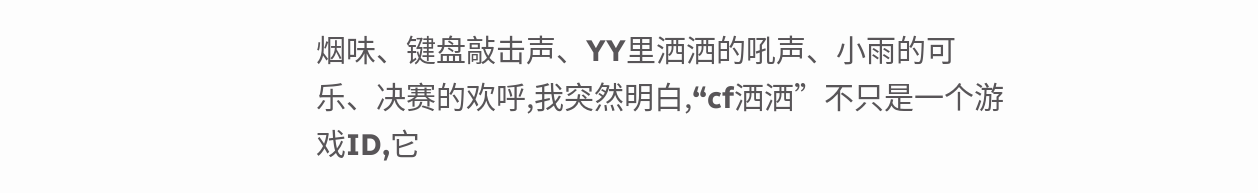烟味、键盘敲击声、YY里洒洒的吼声、小雨的可乐、决赛的欢呼,我突然明白,“cf洒洒”不只是一个游戏ID,它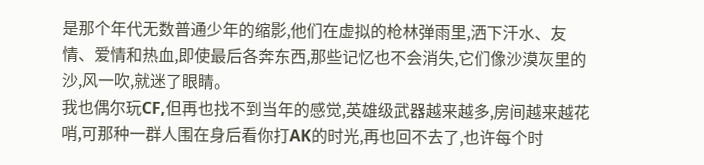是那个年代无数普通少年的缩影,他们在虚拟的枪林弹雨里,洒下汗水、友情、爱情和热血,即使最后各奔东西,那些记忆也不会消失,它们像沙漠灰里的沙,风一吹,就迷了眼睛。
我也偶尔玩CF,但再也找不到当年的感觉,英雄级武器越来越多,房间越来越花哨,可那种一群人围在身后看你打AK的时光,再也回不去了,也许每个时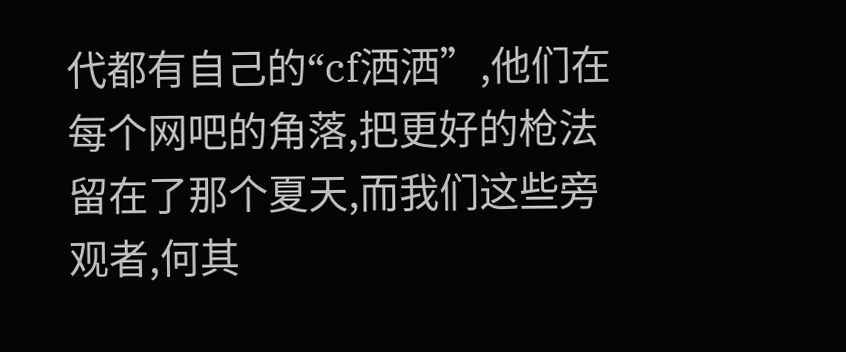代都有自己的“cf洒洒”,他们在每个网吧的角落,把更好的枪法留在了那个夏天,而我们这些旁观者,何其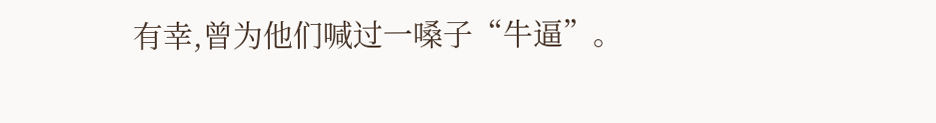有幸,曾为他们喊过一嗓子“牛逼”。